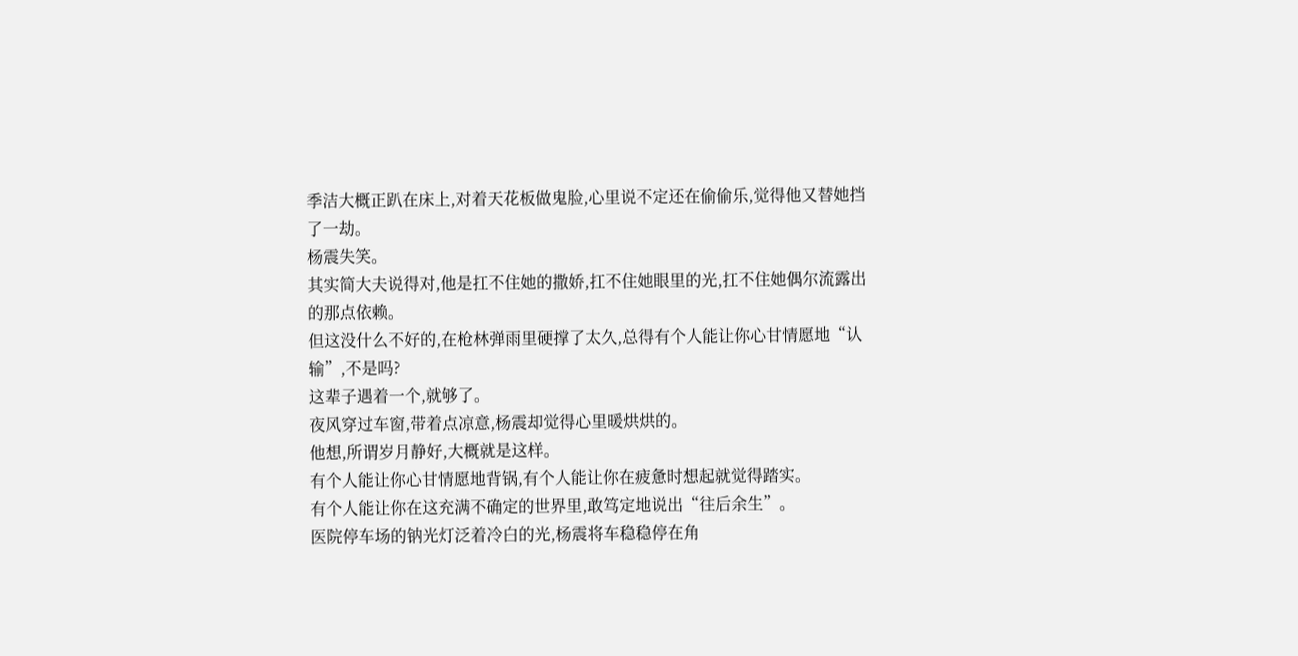季洁大概正趴在床上,对着天花板做鬼脸,心里说不定还在偷偷乐,觉得他又替她挡了一劫。
杨震失笑。
其实简大夫说得对,他是扛不住她的撒娇,扛不住她眼里的光,扛不住她偶尔流露出的那点依赖。
但这没什么不好的,在枪林弹雨里硬撑了太久,总得有个人能让你心甘情愿地“认输”,不是吗?
这辈子遇着一个,就够了。
夜风穿过车窗,带着点凉意,杨震却觉得心里暖烘烘的。
他想,所谓岁月静好,大概就是这样。
有个人能让你心甘情愿地背锅,有个人能让你在疲惫时想起就觉得踏实。
有个人能让你在这充满不确定的世界里,敢笃定地说出“往后余生”。
医院停车场的钠光灯泛着冷白的光,杨震将车稳稳停在角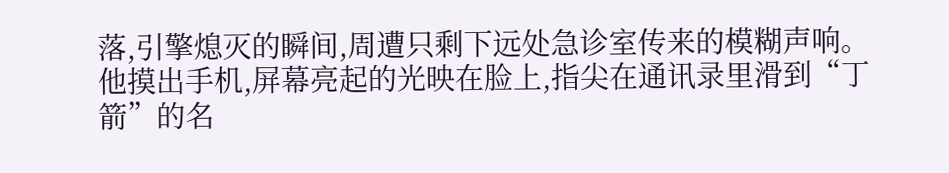落,引擎熄灭的瞬间,周遭只剩下远处急诊室传来的模糊声响。
他摸出手机,屏幕亮起的光映在脸上,指尖在通讯录里滑到“丁箭”的名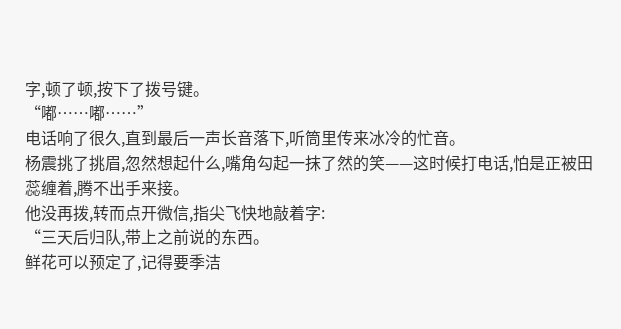字,顿了顿,按下了拨号键。
“嘟……嘟……”
电话响了很久,直到最后一声长音落下,听筒里传来冰冷的忙音。
杨震挑了挑眉,忽然想起什么,嘴角勾起一抹了然的笑——这时候打电话,怕是正被田蕊缠着,腾不出手来接。
他没再拨,转而点开微信,指尖飞快地敲着字:
“三天后归队,带上之前说的东西。
鲜花可以预定了,记得要季洁